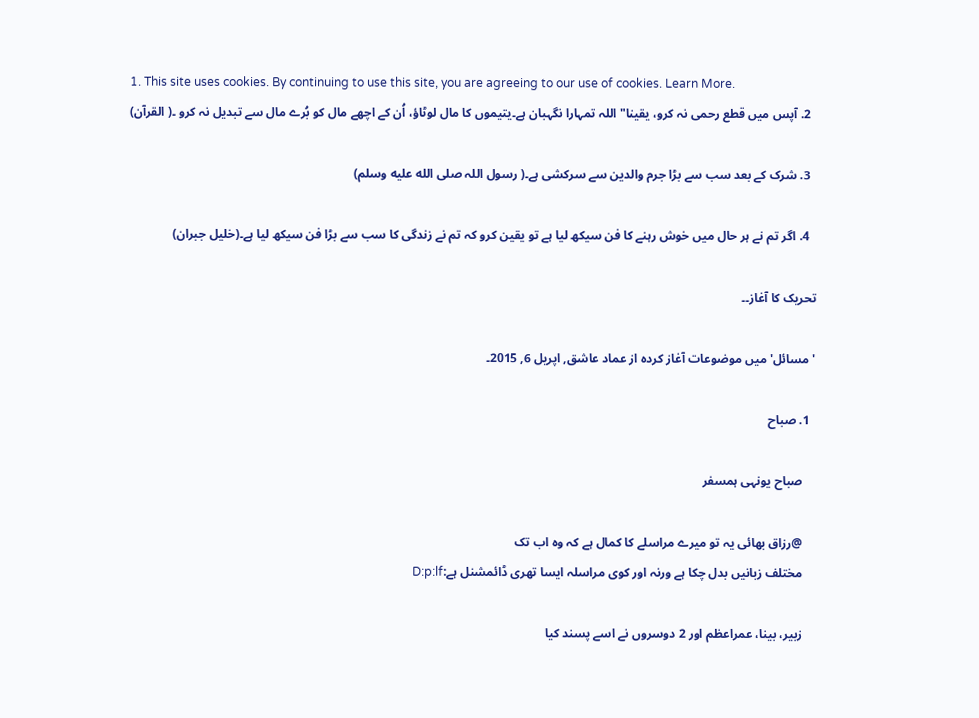1. This site uses cookies. By continuing to use this site, you are agreeing to our use of cookies. Learn More.
  2. آپس میں قطع رحمی نہ کرو، یقینا" اللہ تمہارا نگہبان ہے۔یتیموں کا مال لوٹاؤ، اُن کے اچھے مال کو بُرے مال سے تبدیل نہ کرو ۔( القرآن)

  3. شرک کے بعد سب سے بڑا جرم والدین سے سرکشی ہے۔( رسول اللہ صلى الله عليه وسلم)

  4. اگر تم نے ہر حال میں خوش رہنے کا فن سیکھ لیا ہے تو یقین کرو کہ تم نے زندگی کا سب سے بڑا فن سیکھ لیا ہے۔(خلیل جبران)

تحریک کا آغاز۔۔

'مسائل' میں موضوعات آغاز کردہ از عماد عاشق, اپریل 6, 2015۔

  1. صباح

    صباح یونہی ہمسفر

    @رزاق بھائی یہ تو میرے مراسلے کا کمال ہے کہ وہ اب تک
    مختلف زبانیں بدل چکا ہے ورنہ اور کوی مراسلہ ایسا تھری ڈائمشنل ہے:D:p:lf

    زبیر، بینا، عمراعظم اور 2 دوسروں نے اسے پسند کیا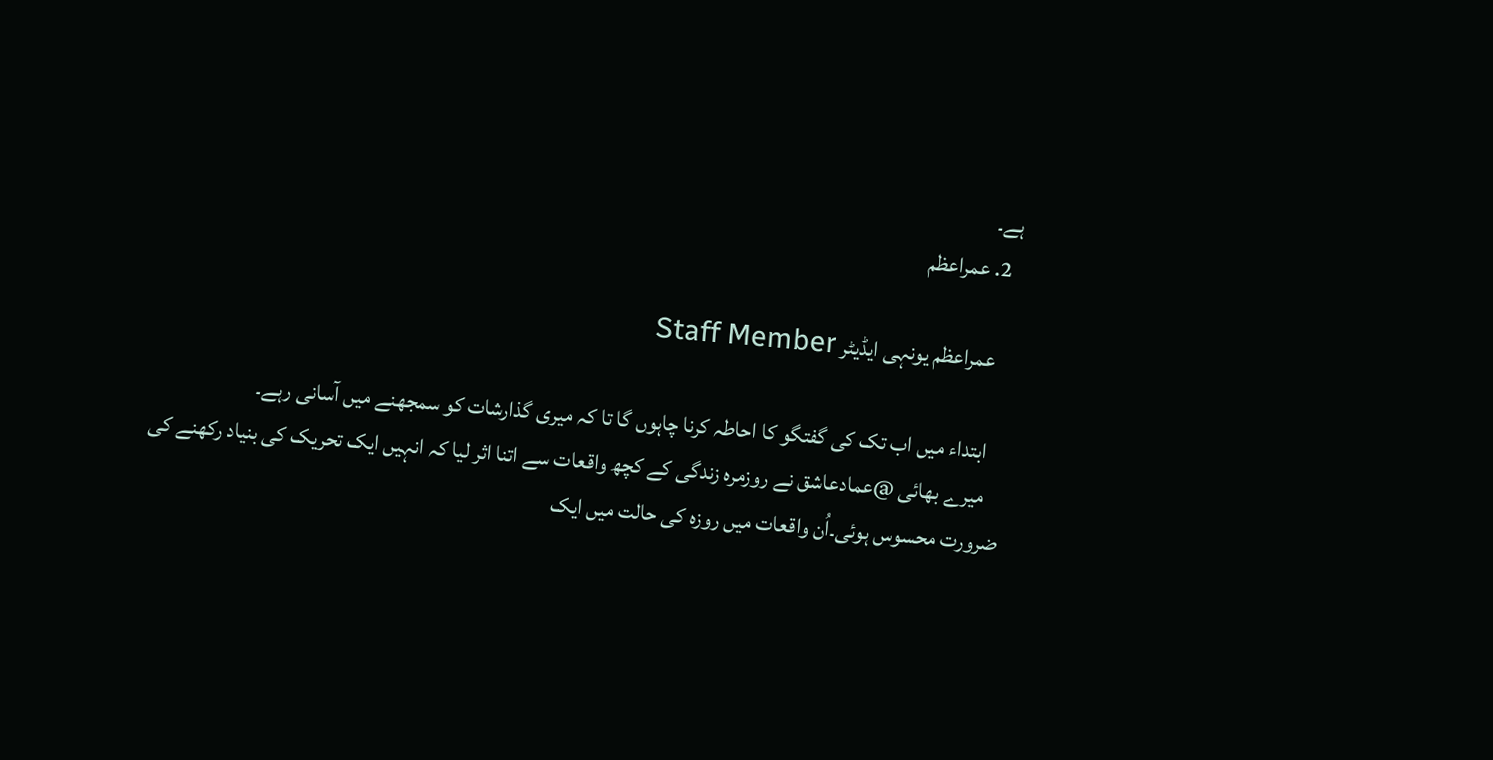ہے۔
  2. عمراعظم

    عمراعظم یونہی ایڈیٹر Staff Member

    ابتداء میں اب تک کی گفتگو کا احاطہ کرنا چاہوں گا تا کہ میری گذارشات کو سمجھنے میں آسانی رہے۔
    میرے بھائی @عمادعاشق نے روزمرہ زندگی کے کچھ واقعات سے اتنا اثر لیا کہ انہیں ایک تحریک کی بنیاد رکھنے کی ضرورت محسوس ہوئی۔اُن واقعات میں روزہ کی حالت میں ایک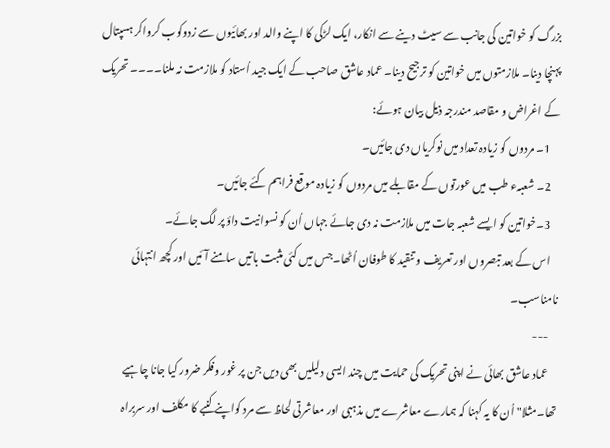بزرگ کو خواتین کی جانب سے سیٹ دینے سے انکار، ایک لڑکی کا اپنے والد اور بھائیوں سے زدوکوب کرواکر ہسپتال پہنچا دینا۔ ملازمتوں میں خواتین کو ترجیح دینا۔ عماد عاشق صاحب کے ایک جید اُستاد کو ملازمت نہ ملنا۔۔۔۔ تحریک کے اغراض و مقاصد مندرجہ ذیل بیان ہوئے:
    1۔ مردوں کو زیادہ تعداد میں نوکریاں دی جائیں۔
    2۔ شعبہء طب میں عورتوں کے مقابلے میں مردوں کو زیادہ موقع فراہم کئے جائیں۔
    3۔خواتین کو ایسے شعبہ جات میں ملازمت نہ دی جائے جہاں اُن کو نسوانیت داؤ پر لگ جائے۔
    اس کے بعد تبصروں اور تعریف و تنقید کا طوفان اُٹھا۔جس میں کئی مثبت باتیں سامنے آئیں اور کچھ انتہائی نامناسب۔
    ---
    عماد عاشق بھائی نے اپنی تحریک کی حمایت میں چند ایسی دلیلیں بھی دیں جن پر غور وفکر ضرور کیا جانا چاہیے تھا۔مثلا" اُن کا یہ کہنا کہ ہمارے معاشرے میں مذہبی اور معاشرتی لحاظ سے مرد کواپنے کنبے کا مکلف اور سربراہ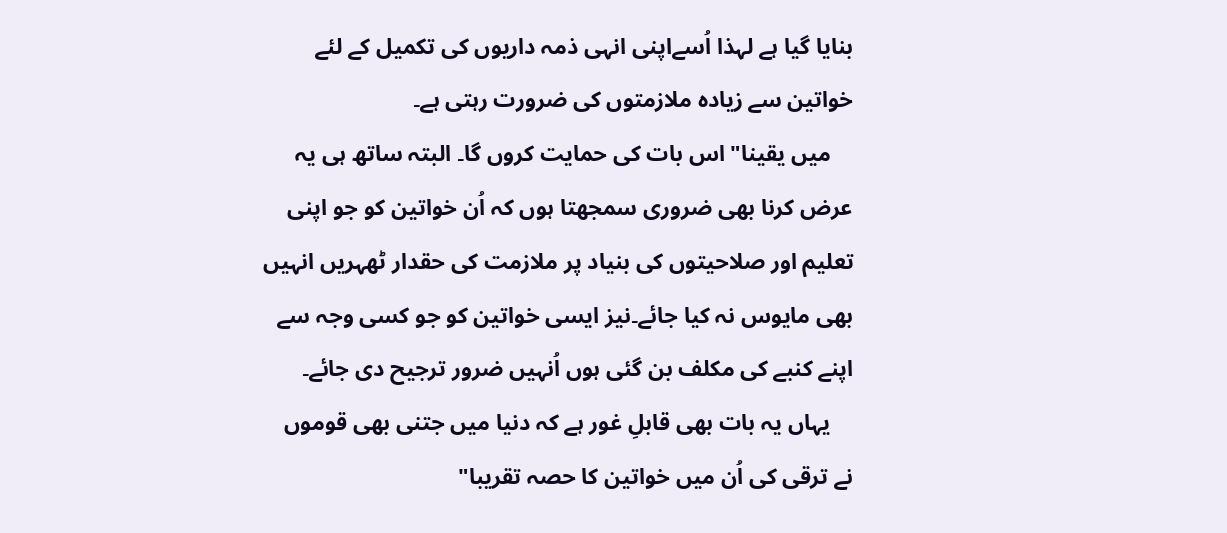بنایا گیا ہے لہذا اُسےاپنی انہی ذمہ داریوں کی تکمیل کے لئے خواتین سے زیادہ ملازمتوں کی ضرورت رہتی ہے۔
    میں یقینا" اس بات کی حمایت کروں گا۔ البتہ ساتھ ہی یہ عرض کرنا بھی ضروری سمجھتا ہوں کہ اُن خواتین کو جو اپنی تعلیم اور صلاحیتوں کی بنیاد پر ملازمت کی حقدار ٹھہریں انہیں بھی مایوس نہ کیا جائے۔نیز ایسی خواتین کو جو کسی وجہ سے اپنے کنبے کی مکلف بن گئی ہوں اُنہیں ضرور ترجیح دی جائے۔
    یہاں یہ بات بھی قابلِ غور ہے کہ دنیا میں جتنی بھی قوموں نے ترقی کی اُن میں خواتین کا حصہ تقریبا"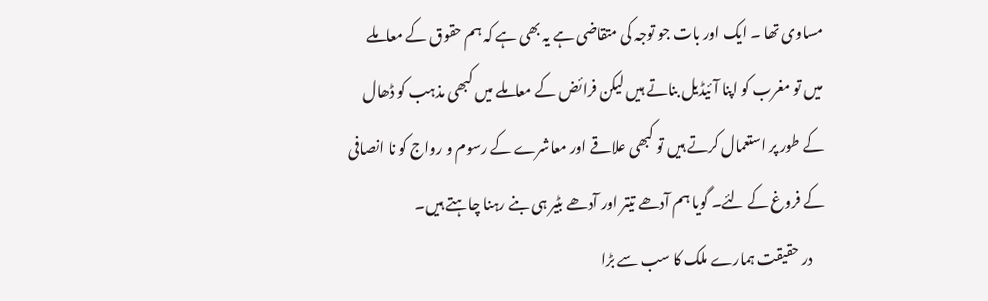مساوی تھا ۔ ایک اور بات جو توجہ کی متقاضی ہے یہ بھی ہے کہ ہم حقوق کے معاملے میں تو مغرب کو اپنا آئیڈیل بناتے ہیں لیکن فرائض کے معاملے میں کبھی مذہب کو ڈھال کے طور پر استعمال کرتے ہیں تو کبھی علاقے اور معاشرے کے رسوم و رواج کو نا انصافی کے فروغ کے لئے۔ گویا ہم آدھے تیتر اور آدھے بٹیر ہی بنے رہنا چاہتے ہیں۔
    در حقیقت ہمارے ملک کا سب سے بڑا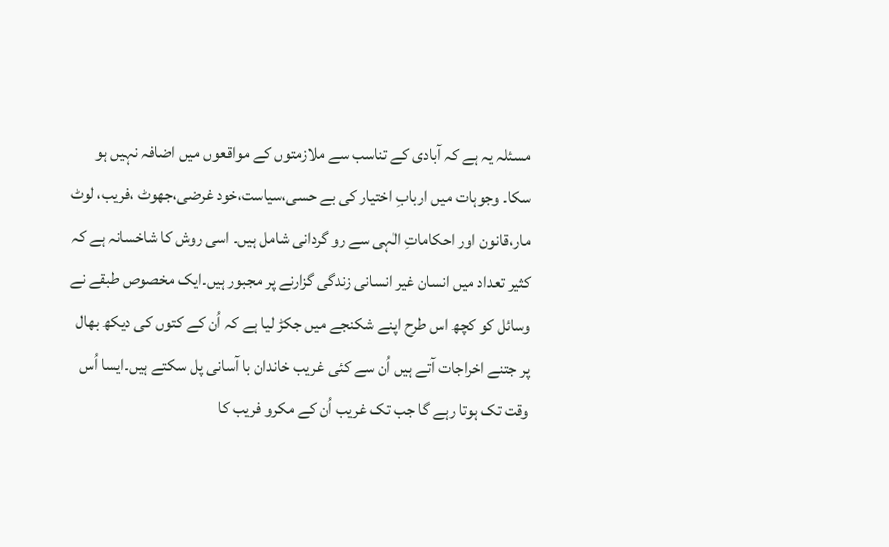مسئلہ یہ ہے کہ آبادی کے تناسب سے ملازمتوں کے مواقعوں میں اضافہ نہیں ہو سکا۔ وجوہات میں اربابِ اختیار کی بے حسی،سیاست،خود غرضی،جھوٹ ،فریب، لوٹ مار،قانون اور احکاماتِ الٰہی سے رو گردانی شامل ہیں۔ اسی روش کا شاخسانہ ہے کہ کثیر تعداد میں انسان غیر انسانی زندگی گزارنے پر مجبور ہیں۔ایک مخصوص طبقے نے وسائل کو کچھ اس طرح اپنے شکنجے میں جکڑ لیا ہے کہ اُن کے کتوں کی دیکھ بھال پر جتنے اخراجات آتے ہیں اُن سے کئی غریب خاندان با آسانی پل سکتے ہیں۔ایسا اُس وقت تک ہوتا رہے گا جب تک غریب اُن کے مکرو فریب کا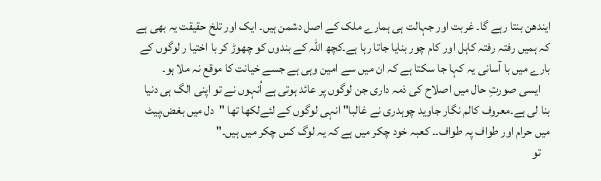ایندھن بنتا رہے گا۔ غربت اور جہالت ہی ہمارے ملک کے اصل دشمن ہیں۔ ایک اور تلخ حقیقت یہ بھی ہے کہ ہمیں رفتہ رفتہ کاہل اور کام چور بنایا جاتا رہا ہے۔کچھ اللہ کے بندوں کو چھوڑ کر با اختیا ر لوگوں کے بارے میں با آسانی یہ کہا جا سکتا ہے کہ ان میں سے امین وہی ہے جسے خیانت کا موقع نہ ملا ہو۔
    ایسی صورتِ حال میں اصلاح کی ذمہ داری جن لوگوں پر عائد ہوتی ہے اُنہوں نے تو اپنی الگ ہی دنیا بنا لی ہے۔معروف کالم نگار جاوید چوہدری نے غالبا" انہی لوگوں کے لئےلکھا تھا "دل میں بغض،پیٹ میں حرام اور طواف پہ طواف۔۔ کعبہ خود چکر میں ہے کہ یہ لوگ کس چکر میں ہیں۔"
    تو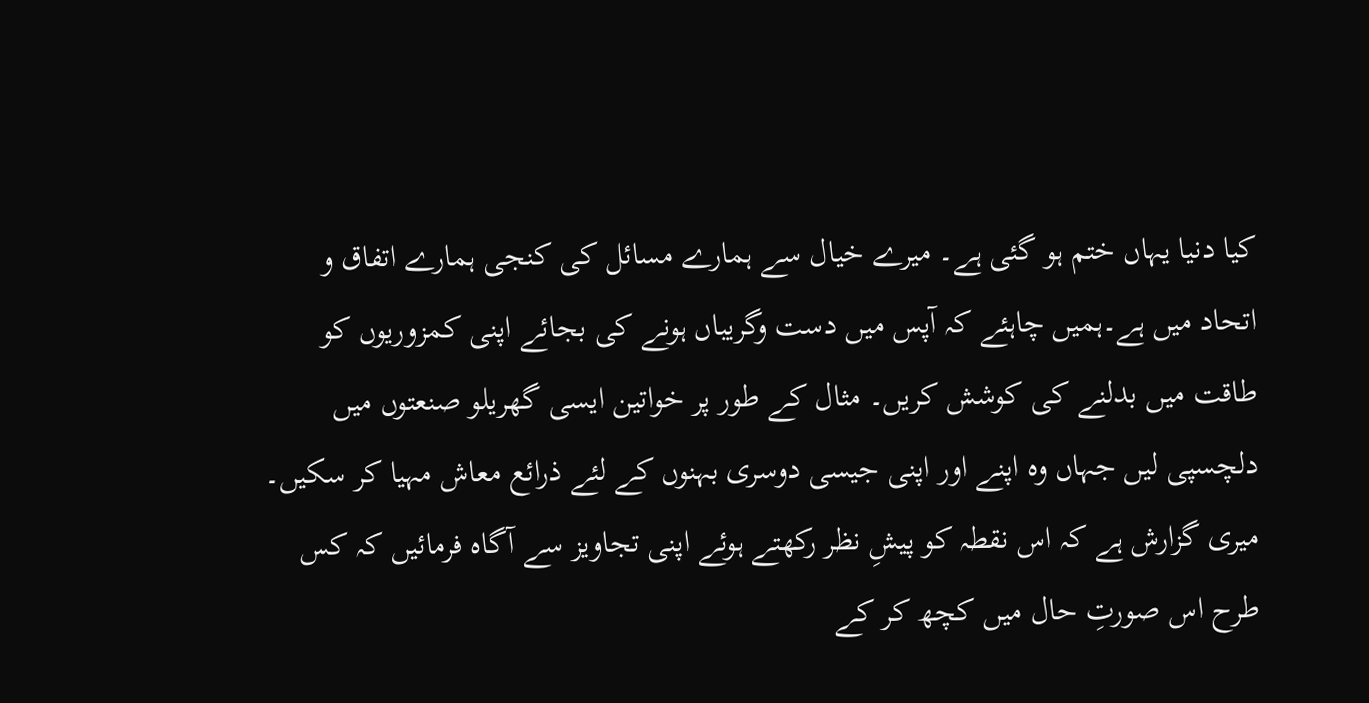کیا دنیا یہاں ختم ہو گئی ہے۔ میرے خیال سے ہمارے مسائل کی کنجی ہمارے اتفاق و اتحاد میں ہے۔ہمیں چاہئے کہ آپس میں دست وگریباں ہونے کی بجائے اپنی کمزوریوں کو طاقت میں بدلنے کی کوشش کریں۔ مثال کے طور پر خواتین ایسی گھریلو صنعتوں میں دلچسپی لیں جہاں وہ اپنے اور اپنی جیسی دوسری بہنوں کے لئے ذرائع معاش مہیا کر سکیں۔ میری گزارش ہے کہ اس نقطہ کو پیشِ نظر رکھتے ہوئے اپنی تجاویز سے آگاہ فرمائیں کہ کس طرح اس صورتِ حال میں کچھ کر کے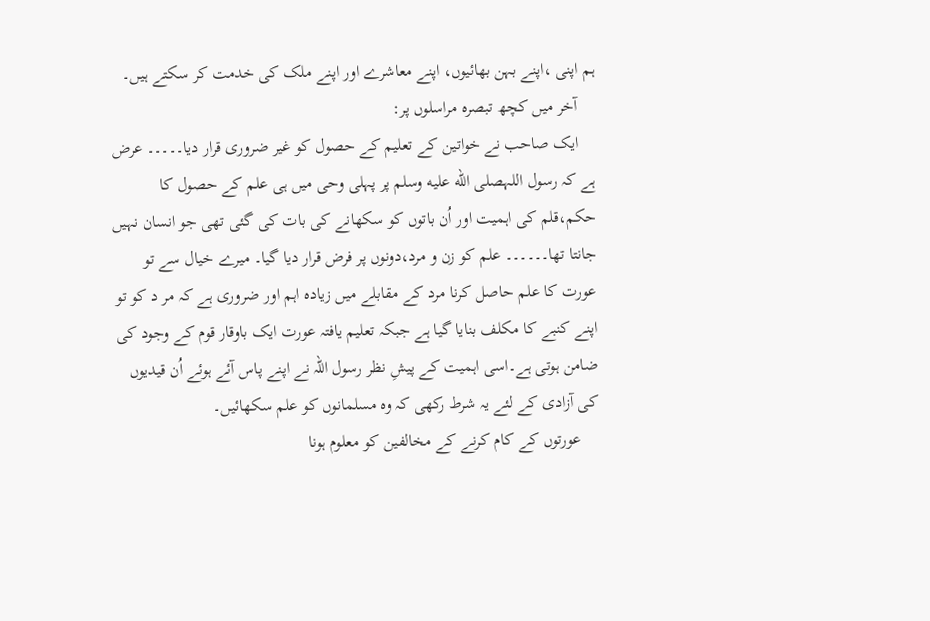ہم اپنی ،اپنے بہن بھائیوں، اپنے معاشرے اور اپنے ملک کی خدمت کر سکتے ہیں۔
    آخر میں کچھ تبصرہ مراسلوں پر:
    ایک صاحب نے خواتین کے تعلیم کے حصول کو غیر ضروری قرار دیا۔۔۔۔۔ عرض ہے کہ رسول اللہصلى الله عليه وسلم پر پہلی وحی میں ہی علم کے حصول کا حکم،قلم کی اہمیت اور اُن باتوں کو سکھانے کی بات کی گئی تھی جو انسان نہیں جانتا تھا۔۔۔۔۔۔ علم کو زن و مرد،دونوں پر فرض قرار دیا گیا۔ میرے خیال سے تو عورت کا علم حاصل کرنا مرد کے مقابلے میں زیادہ اہم اور ضروری ہے کہ مر د کو تو اپنے کنبے کا مکلف بنایا گیا ہے جبکہ تعلیم یافتہ عورت ایک باوقار قوم کے وجود کی ضامن ہوتی ہے۔اسی اہمیت کے پیشِ نظر رسول اللہ نے اپنے پاس آئے ہوئے اُن قیدیوں کی آزادی کے لئے یہ شرط رکھی کہ وہ مسلمانوں کو علم سکھائیں۔
    عورتوں کے کام کرنے کے مخالفین کو معلوم ہونا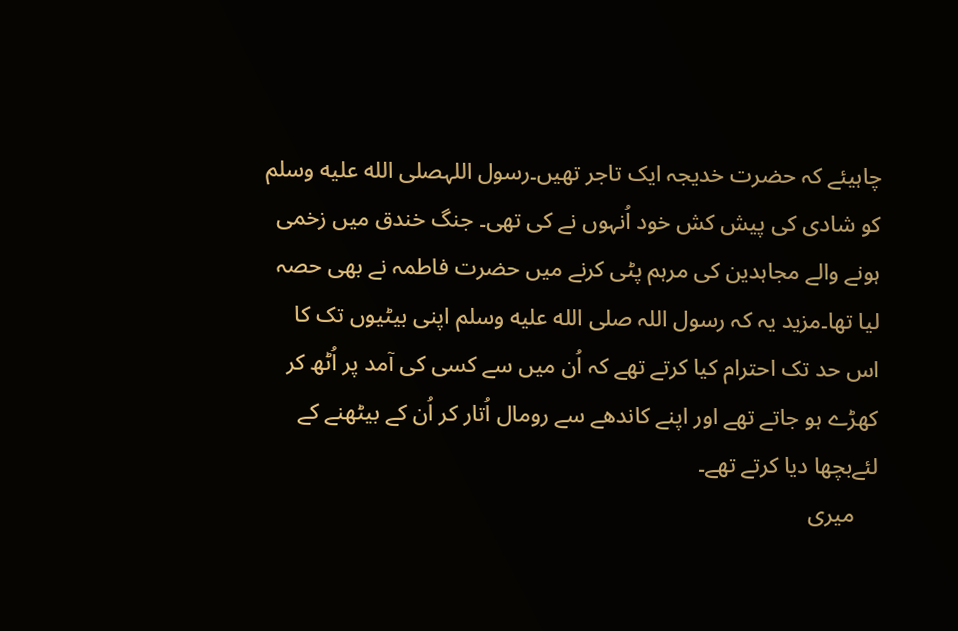چاہیئے کہ حضرت خدیجہ ایک تاجر تھیں۔رسول اللہصلى الله عليه وسلم کو شادی کی پیش کش خود اُنہوں نے کی تھی۔ جنگ خندق میں زخمی ہونے والے مجاہدین کی مرہم پٹی کرنے میں حضرت فاطمہ نے بھی حصہ لیا تھا۔مزید یہ کہ رسول اللہ صلى الله عليه وسلم اپنی بیٹیوں تک کا اس حد تک احترام کیا کرتے تھے کہ اُن میں سے کسی کی آمد پر اُٹھ کر کھڑے ہو جاتے تھے اور اپنے کاندھے سے رومال اُتار کر اُن کے بیٹھنے کے لئےبچھا دیا کرتے تھے۔
    میری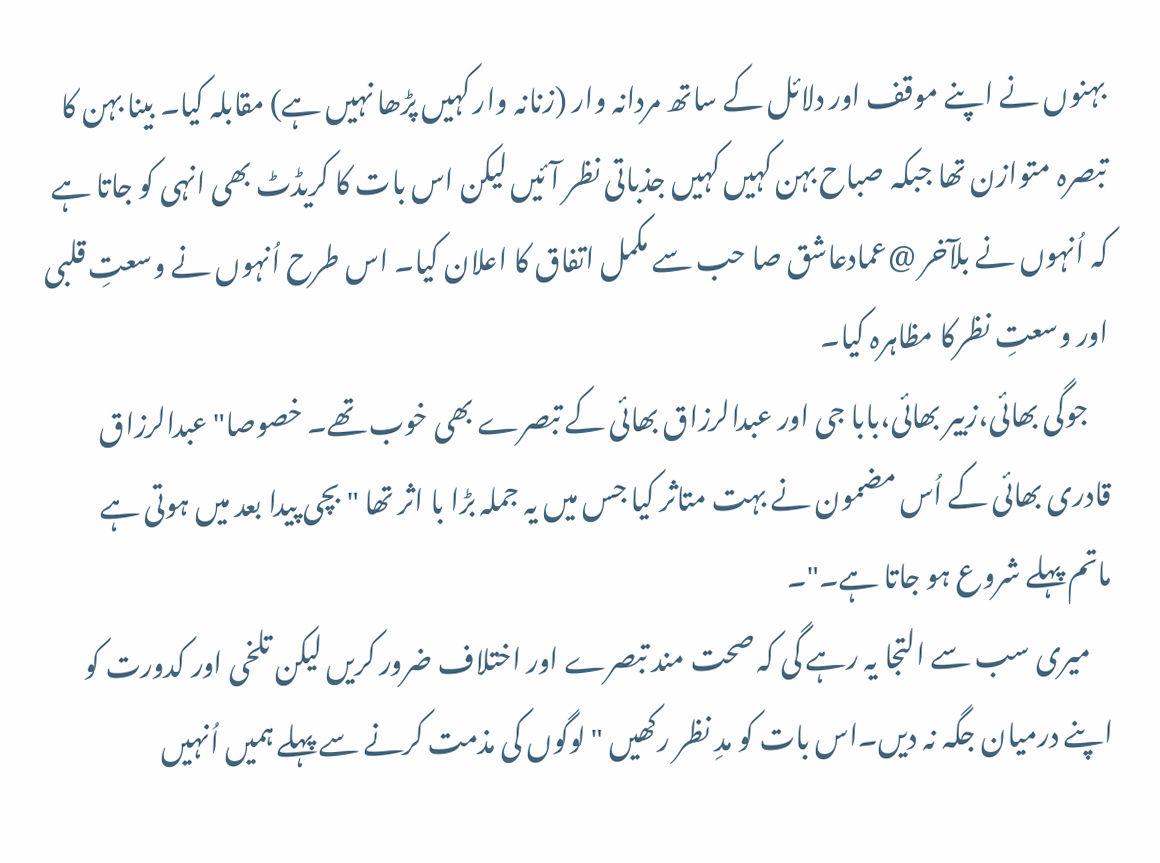بہنوں نے اپنے موقف اور دلائل کے ساتھ مردانہ وار (زنانہ وار کہیں پڑھا نہیں ہے) مقابلہ کیا۔ بینا بہن کا تبصرہ متوازن تھا جبکہ صباح بہن کہیں کہیں جذباتی نظر آئیں لیکن اس بات کا کریڈٹ بھی انہی کو جاتا ہے کہ اُنہوں نے بلآخر @عمادعاشق صا حب سے مکمل اتفاق کا اعلان کیا۔ اس طرح اُنہوں نے وسعتِ قلبی اور وسعتِ نظرکا مظاہرہ کیا۔
    جوگی بھائی،زبیر بھائی،بابا جی اور عبدالرزاق بھائی کے تبصرے بھی خوب تھے۔ خصوصا" عبدالرزاق قادری بھائی کے اُس مضمون نے بہت متاثر کیا جس میں یہ جملہ بڑا با اثر تھا " بچی پیدا بعد میں ہوتی ہے ماتم پہلے شروع ہو جاتا ہے۔"۔
    میری سب سے التجا یہ رہے گی کہ صحت مند تبصرے اور اختلاف ضرور کریں لیکن تلخی اور کدورت کو اپنے درمیان جگہ نہ دیں۔اس بات کو مدِ نظر رکھیں "لوگوں کی مذمت کرنے سے پہلے ہمیں اُنہیں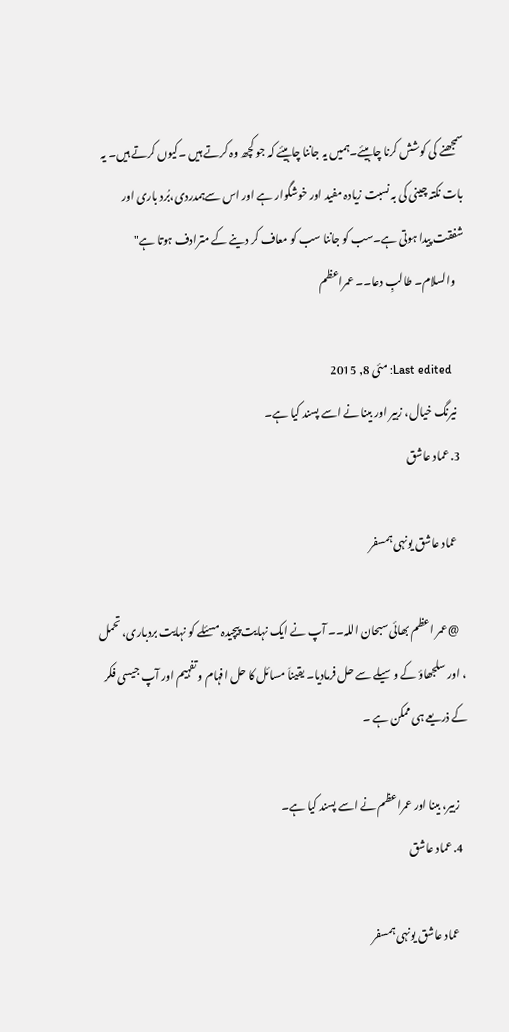سمجھنے کی کوشش کرنا چاہیئے۔ہمیں یہ جاننا چاہیئے کہ جو کچھ وہ کرتے ہیں ۔کیوں کرتے ہیں۔ یہ بات نکتہ چینی کی بہ نسبت زیادہ مفید اور خوشگوار ہے اور اس سےہمدردی،بُرد باری اور شفقت پیدا ہوتی ہے۔سب کو جاننا سب کو معاف کر دینے کے مترادف ہوتا ہے"
    والسلام۔ طالبِ دعا۔۔ عمراعظم

    Last edited: مئی 8, 2015
    نیرنگ خیال، زبیر اور بینا نے اسے پسند کیا ہے۔
  3. عماد عاشق

    عماد عاشق یونہی ہمسفر

    @عمر اعظم بھائی سبحان اللہ۔۔ آپ نے ایک نہایت پیچیدہ مسئلے کو نہایت بردباری، تحمل ، اور سلجھاؤ کے وسیلے سے حل فرمادیا۔ یقیناَ مسائل کا حل افہام و تفہیم اور آپ جیسی فکر کے ذریعے ہی ممکن ہے ۔

    زبیر، بینا اور عمراعظم نے اسے پسند کیا ہے۔
  4. عماد عاشق

    عماد عاشق یونہی ہمسفر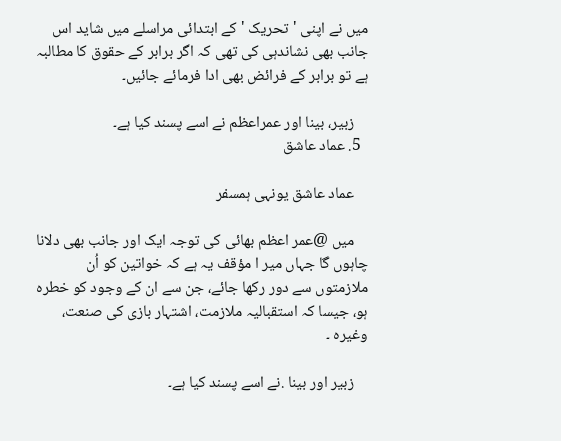میں نے اپنی 'تحریک ' کے ابتدائی مراسلے میں شاید اس جانب بھی نشاندہی کی تھی کہ اگر برابر کے حقوق کا مطالبہ ہے تو برابر کے فرائض بھی ادا فرمائے جائیں۔

    زبیر، بینا اور عمراعظم نے اسے پسند کیا ہے۔
  5. عماد عاشق

    عماد عاشق یونہی ہمسفر

    میں @عمر اعظم بھائی کی توجہ ایک اور جانب بھی دلانا چاہوں گا جہاں میر ا مؤقف یہ ہے کہ خواتین کو اُن ملازمتوں سے دور رکھا جائے، جن سے ان کے وجود کو خطرہ ہو، جیسا کہ استقبالیہ ملازمت، اشتہار بازی کی صنعت، وغیرہ ۔

    زبیر اور بینا .نے اسے پسند کیا ہے۔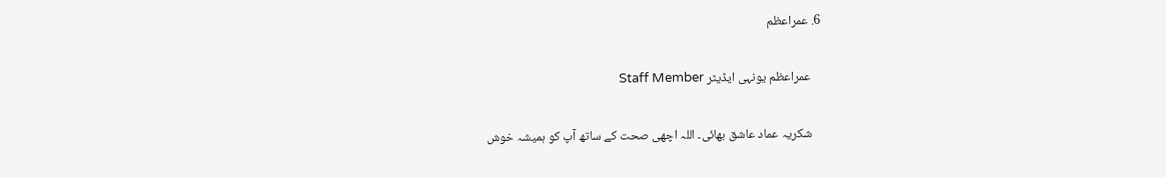6. عمراعظم

    عمراعظم یونہی ایڈیٹر Staff Member

    شکریہ عماد عاشق بھائی۔ اللہ اچھی صحت کے ساتھ آپ کو ہمیشہ خوش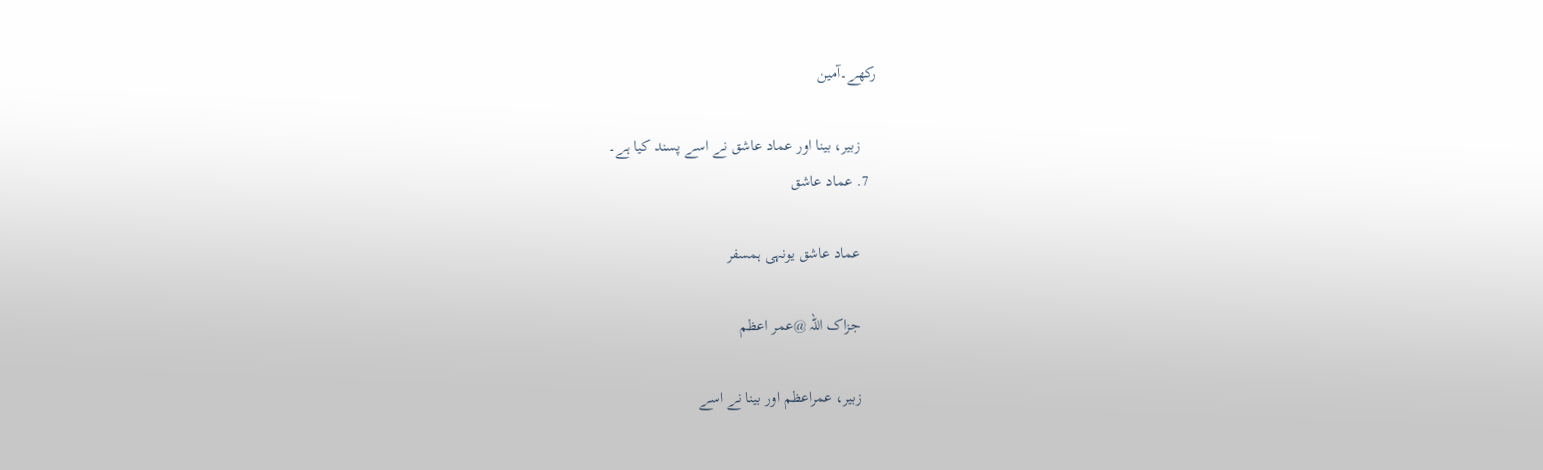رکھے۔آمین

    زبیر، بینا اور عماد عاشق نے اسے پسند کیا ہے۔
  7. عماد عاشق

    عماد عاشق یونہی ہمسفر

    جزاک اللہ @عمر اعظم

    زبیر، عمراعظم اور بینا نے اسے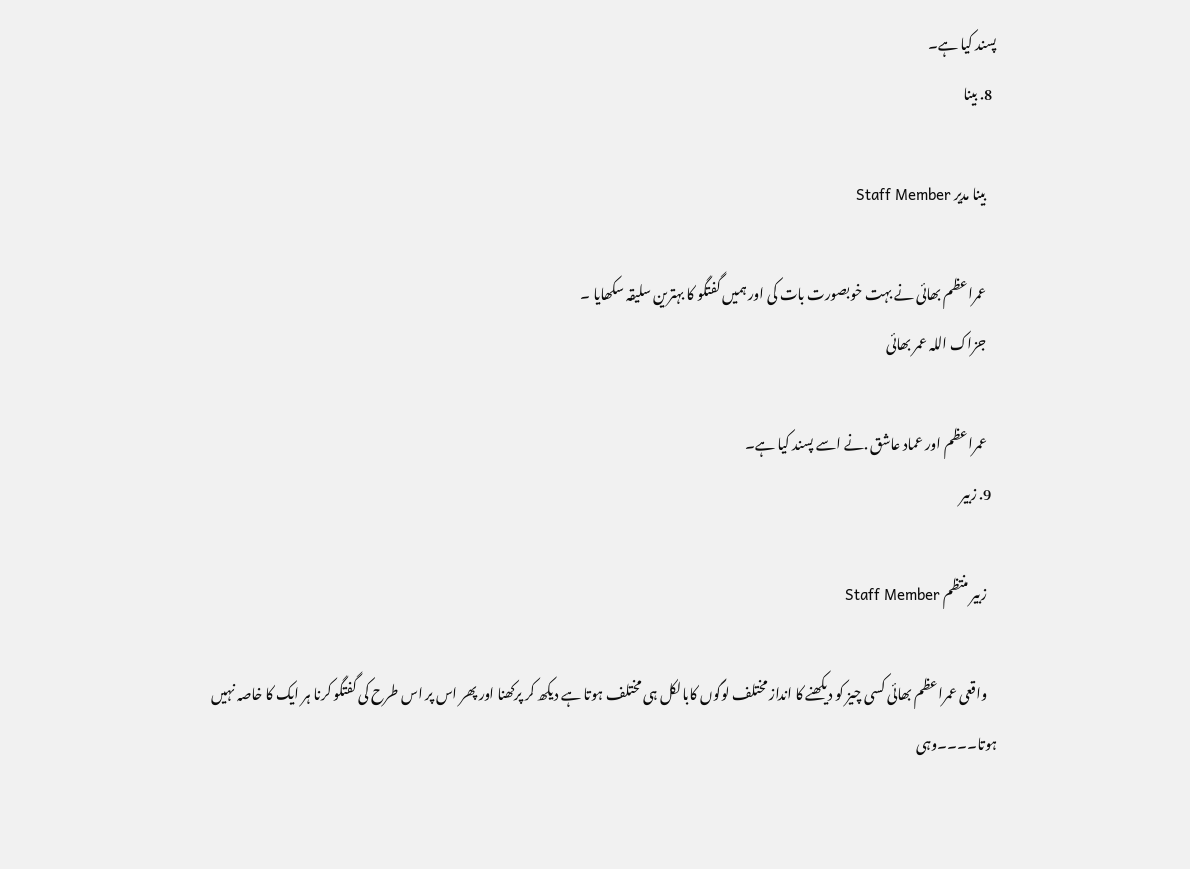پسند کیا ہے۔
  8. بینا

    بینا مدیر Staff Member

    عمراعظم بھائی نے بہت خوبصورت بات کی اور ہمیں گفتگو کا بہترین سلیقہ سکھایا ۔
    جزاک اللہ عمر بھائی

    عمراعظم اور عماد عاشق .نے اسے پسند کیا ہے۔
  9. زبیر

    زبیر منتظم Staff Member

    واقعی عمراعظم بھائی کسی چیز کو دیکھنے کا انداز مختلف لوگوں کابالکل ہی مختلف ہوتا ہے دیکھ کر پرکھنا اور پھر اس پر اس طرح کی گفتگو کرنا ہر ایک کا خاصہ نہیں ہوتا۔۔۔۔وہی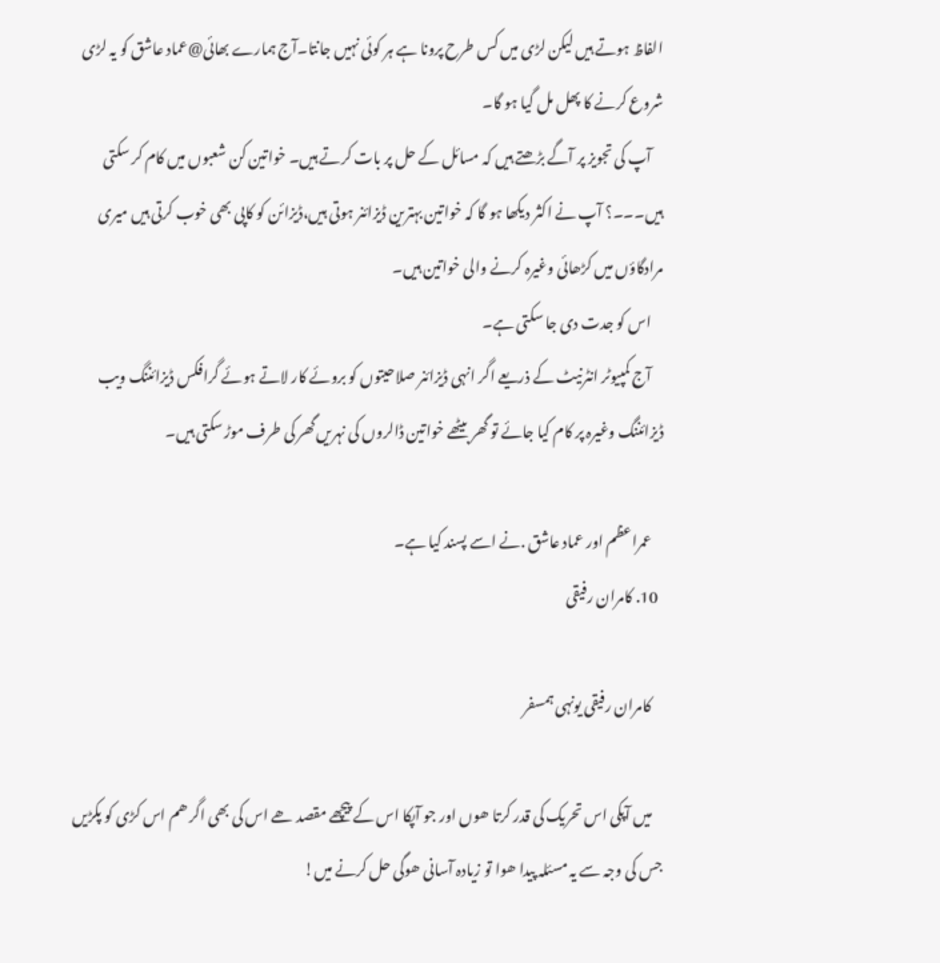الفاظ ہوتے ہیں لیکن لڑی میں کس طرح پرونا ہے ہر کوئی نہیں جانتا۔آج ہمارے بھائی@عماد عاشق کو یہ لڑی شروع کرنے کا پھل مل گیا ہو گا۔
    آپ کی تجویز پر آگے بڑھتے ہیں کہ مسائل کے حل پر بات کرتے ہیں۔ خواتین کن شعبوں میں کام کر سکتی ہیں۔۔۔؟ آپ نے اکثر دیکھا ہو گا کہ خواتین بہترین ڈیزائنر ہوتی ہیں،ڈیزائن کو کاپی بھی خوب کرتی ہیں میری مرادگاؤں میں کڑھائی وغیرہ کرنے والی خواتین ہیں۔
    اس کو جدت دی جا سکتی ہے۔
    آج کمپیوٹر انٹرنیٹ کے ذریعے اگر انہی ڈیزائنر صلاحیتوں کو بروئے کار لاتے ہوئے گرافکس ڈیزائننگ ویب ڈیزائننگ وغیرہ پر کام کیا جائے تو گھر بیٹھے خواتین ڈالروں کی نہریں گھر کی طرف موڑ سکتی ہیں۔

    عمراعظم اور عماد عاشق .نے اسے پسند کیا ہے۔
  10. کامران رفیقی

    کامران رفیقی یونہی ہمسفر

    میں آپکی اس تحریک کی قدر کرتا ھوں اور جو آپکا اس کے پیچھے مقصد ھے اس کی بھی اگر ھم اس کڑی کو پکڑیں جس کی وجہ سے یہ مسئلہ پیدا ھوا تو زیادہ آسانی ھوگی حل کرنے میں!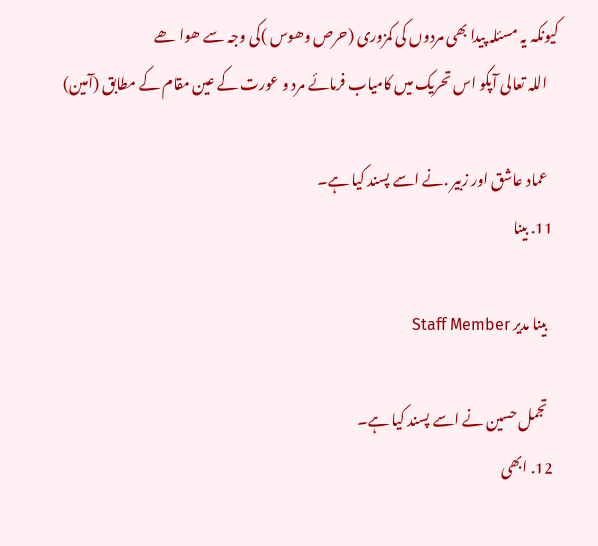کیونکہ یہ مسئلہ پیدا بھی مردوں کی کمزوری (حرص وھوس )کی وجہ سے ھوا ھے
    اللہ تعالی آپکو اس تحریک میں کامیاب فرمائے مرد و عورت کے عین مقام کے مطابق (آمین)

    عماد عاشق اور زبیر .نے اسے پسند کیا ہے۔
  11. بینا

    بینا مدیر Staff Member

    تجمل حسین نے اسے پسند کیا ہے۔
  12. ابھی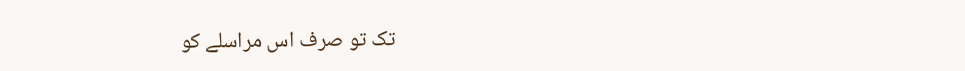تک تو صرف اس مراسلے کو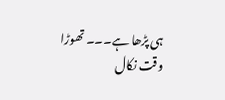ہی پڑھا ہے۔۔۔ تھوڑا وقت نکال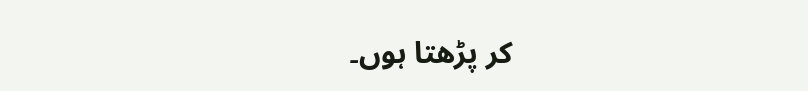کر پڑھتا ہوں۔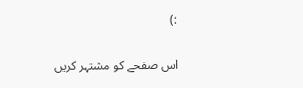:)


اس صفحے کو مشتہر کریں